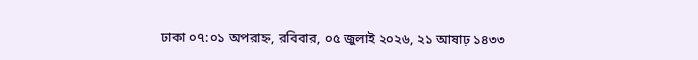ঢাকা ০৭:০১ অপরাহ্ন, রবিবার, ০৫ জুলাই ২০২৬, ২১ আষাঢ় ১৪৩৩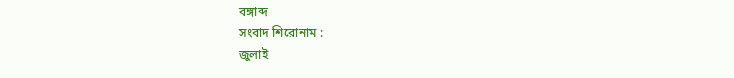বঙ্গাব্দ
সংবাদ শিরোনাম :
জুলাই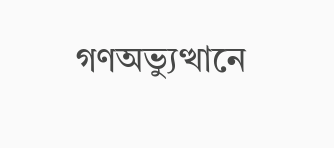গণঅভ্যুত্থানে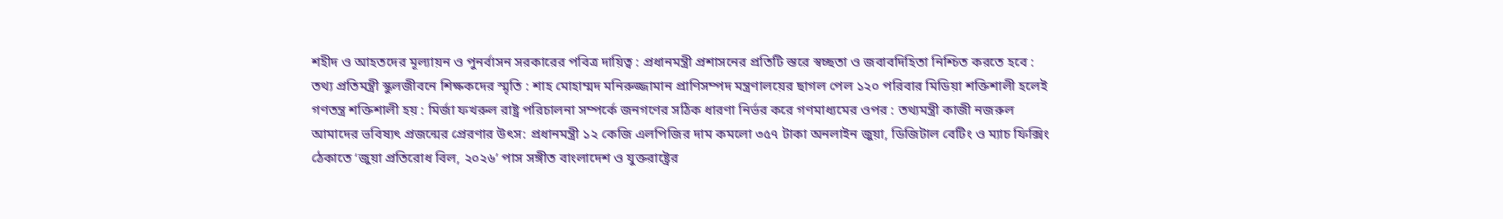শহীদ ও আহতদের মূল্যায়ন ও পুনর্বাসন সরকারের পবিত্র দায়িত্ব : প্রধানমন্ত্রী প্রশাসনের প্রতিটি স্তরে স্বচ্ছতা ও জবাবদিহিতা নিশ্চিত করতে হবে : তথ্য প্রতিমন্ত্রী স্কুলজীবনে শিক্ষকদের স্মৃতি : শাহ মোহাম্মদ মনিরুজ্জামান প্রাণিসম্পদ মন্ত্রণালয়ের ছাগল পেল ১২০ পরিবার মিডিয়া শক্তিশালী হলেই গণতন্ত্র শক্তিশালী হয় : মির্জা ফখরুল রাষ্ট্র পরিচালনা সম্পর্কে জনগণের সঠিক ধারণা নির্ভর করে গণমাধ্যমের ওপর : তথ্যমন্ত্রী কাজী নজরুল আমাদের ভবিষ্যৎ প্রজন্মের প্রেরণার উৎস: প্রধানমন্ত্রী ১২ কেজি এলপিজির দাম কমলো ৩৫৭ টাকা অনলাইন জুয়া, ডিজিটাল বেটিং ও ম্যাচ ফিক্সিং ঠেকাতে ‘জুয়া প্রতিরোধ বিল, ২০২৬’ পাস সঙ্গীত বাংলাদেশ ও যুক্তরাষ্ট্রের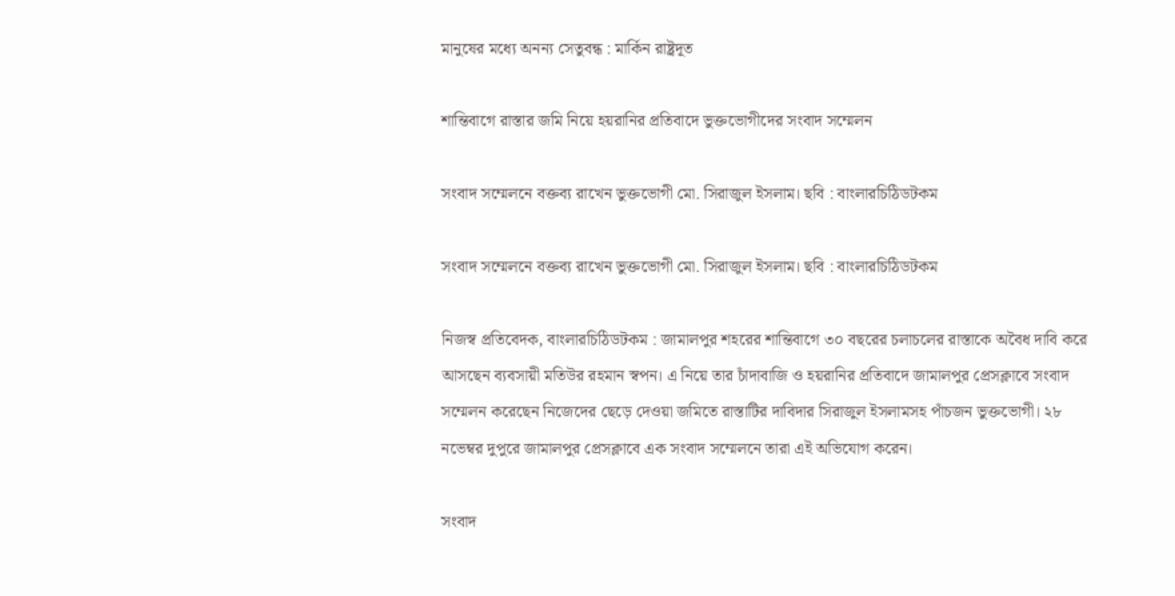মানুষের মধ্যে অনন্য সেতুবন্ধ : মার্কিন রাষ্ট্রদূত

শান্তিবাগে রাস্তার জমি নিয়ে হয়রানির প্রতিবাদে ভুক্তভোগীদের সংবাদ সম্মেলন

সংবাদ সম্মেলনে বক্তব্য রাখেন ভুক্তভোগী মো. সিরাজুল ইসলাম। ছবি : বাংলারচিঠিডটকম

সংবাদ সম্মেলনে বক্তব্য রাখেন ভুক্তভোগী মো. সিরাজুল ইসলাম। ছবি : বাংলারচিঠিডটকম

নিজস্ব প্রতিবেদক, বাংলারচিঠিডটকম : জামালপুর শহরের শান্তিবাগে ৩০ বছরের চলাচলের রাস্তাকে অবৈধ দাবি করে আসছেন ব্যবসায়ী মতিউর রহমান স্বপন। এ নিয়ে তার চাঁদাবাজি ও হয়রানির প্রতিবাদে জামালপুর প্রেসক্লাবে সংবাদ সম্মেলন করেছেন নিজেদের ছেড়ে দেওয়া জমিতে রাস্তাটির দাবিদার সিরাজুল ইসলামসহ পাঁচজন ভুক্তভোগী। ২৮ নভেম্বর দুপুরে জামালপুর প্রেসক্লাবে এক সংবাদ সম্মেলনে তারা এই অভিযোগ করেন।

সংবাদ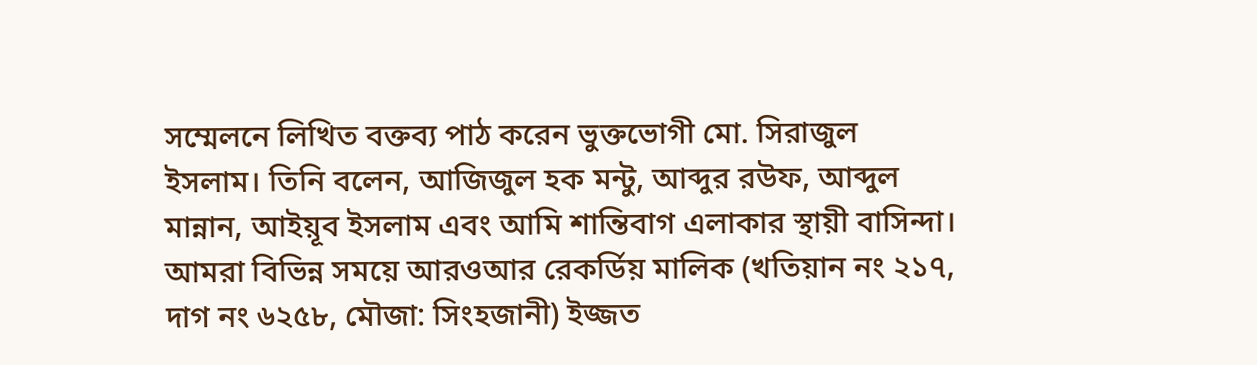সম্মেলনে লিখিত বক্তব্য পাঠ করেন ভুক্তভোগী মো. সিরাজুল ইসলাম। তিনি বলেন, আজিজুল হক মন্টু, আব্দুর রউফ, আব্দুল মান্নান, আইয়ূব ইসলাম এবং আমি শান্তিবাগ এলাকার স্থায়ী বাসিন্দা। আমরা বিভিন্ন সময়ে আরওআর রেকর্ডিয় মালিক (খতিয়ান নং ২১৭, দাগ নং ৬২৫৮, মৌজা: সিংহজানী) ইজ্জত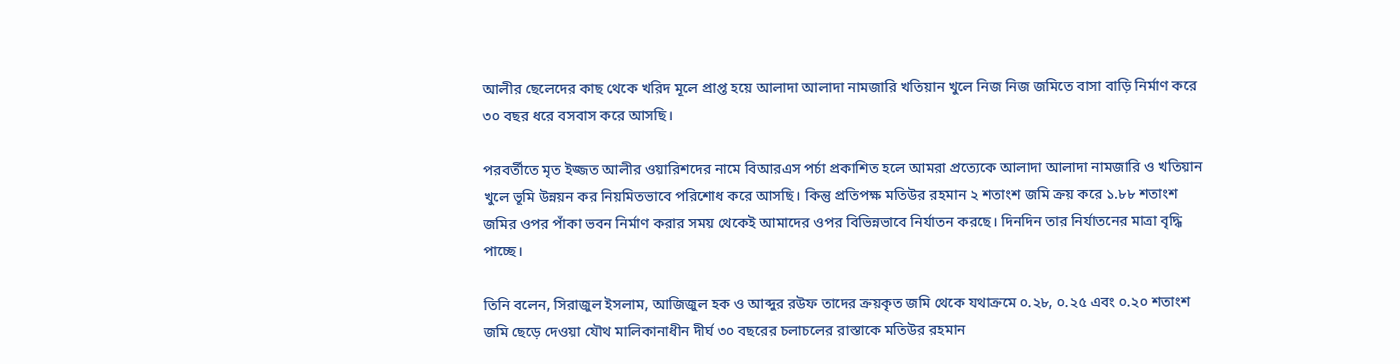আলীর ছেলেদের কাছ থেকে খরিদ মূলে প্রাপ্ত হয়ে আলাদা আলাদা নামজারি খতিয়ান খুলে নিজ নিজ জমিতে বাসা বাড়ি নির্মাণ করে ৩০ বছর ধরে বসবাস করে আসছি।

পরবর্তীতে মৃত ইজ্জত আলীর ওয়ারিশদের নামে বিআরএস পর্চা প্রকাশিত হলে আমরা প্রত্যেকে আলাদা আলাদা নামজারি ও খতিয়ান খুলে ভূমি উন্নয়ন কর নিয়মিতভাবে পরিশোধ করে আসছি। কিন্তু প্রতিপক্ষ মতিউর রহমান ২ শতাংশ জমি ক্রয় করে ১.৮৮ শতাংশ জমির ওপর পাঁকা ভবন নির্মাণ করার সময় থেকেই আমাদের ওপর বিভিন্নভাবে নির্যাতন করছে। দিনদিন তার নির্যাতনের মাত্রা বৃদ্ধি পাচ্ছে।

তিনি বলেন, সিরাজুল ইসলাম, আজিজুল হক ও আব্দুর রউফ তাদের ক্রয়কৃত জমি থেকে যথাক্রমে ০.২৮, ০.২৫ এবং ০.২০ শতাংশ জমি ছেড়ে দেওয়া যৌথ মালিকানাধীন দীর্ঘ ৩০ বছরের চলাচলের রাস্তাকে মতিউর রহমান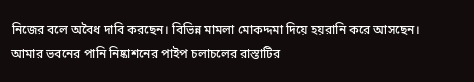নিজের বলে অবৈধ দাবি করছেন। বিভিন্ন মামলা মোকদ্দমা দিয়ে হয়রানি করে আসছেন। আমার ভবনের পানি নিষ্কাশনের পাইপ চলাচলের রাস্তাটির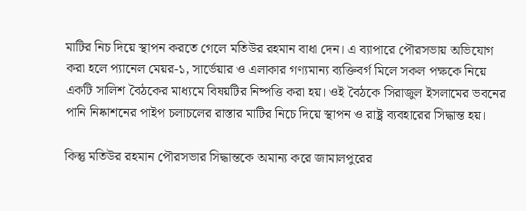মাটির নিচ দিয়ে স্থাপন করতে গেলে মতিউর রহমান বাধা দেন। এ ব্যাপারে পৌরসভায় অভিযোগ করা হলে প্যানেল মেয়র-১, সার্ভেয়ার ও এলাকার গণ্যমান্য ব্যক্তিবর্গ মিলে সকল পক্ষকে নিয়ে একটি সালিশ বৈঠকের মাধ্যমে বিষয়টির নিষ্পত্তি করা হয়। ওই বৈঠকে সিরাজুল ইসলামের ভবনের পানি নিষ্কাশনের পাইপ চলাচলের রাস্তার মাটির নিচে দিয়ে স্থাপন ও রাষ্ট্র ব্যবহারের সিদ্ধান্ত হয়।

কিন্তু মতিউর রহমান পৌরসভার সিদ্ধান্তকে অমান্য করে জামালপুরের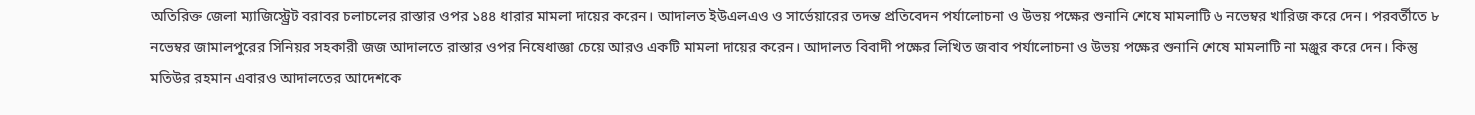অতিরিক্ত জেলা ম্যাজিস্ট্র্রেট বরাবর চলাচলের রাস্তার ওপর ১৪৪ ধারার মামলা দায়ের করেন। আদালত ইউএলএও ও সার্ভেয়ারের তদন্ত প্রতিবেদন পর্যালোচনা ও উভয় পক্ষের শুনানি শেষে মামলাটি ৬ নভেম্বর খারিজ করে দেন। পরবর্তীতে ৮ নভেম্বর জামালপুরের সিনিয়র সহকারী জজ আদালতে রাস্তার ওপর নিষেধাজ্ঞা চেয়ে আরও একটি মামলা দায়ের করেন। আদালত বিবাদী পক্ষের লিখিত জবাব পর্যালোচনা ও উভয় পক্ষের শুনানি শেষে মামলাটি না মঞ্জুর করে দেন। কিন্তু মতিউর রহমান এবারও আদালতের আদেশকে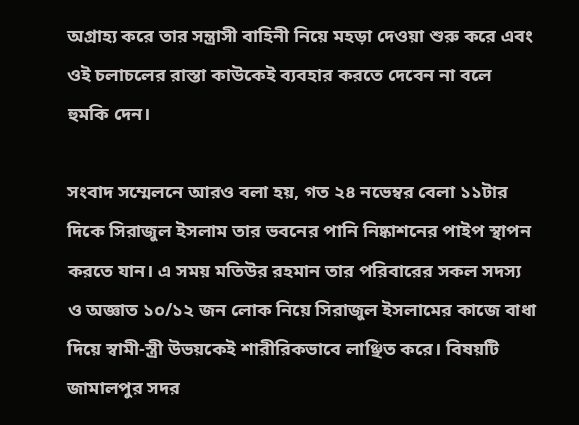অগ্রাহ্য করে তার সন্ত্রাসী বাহিনী নিয়ে মহড়া দেওয়া শুরু করে এবং ওই চলাচলের রাস্তা কাউকেই ব্যবহার করতে দেবেন না বলে হুমকি দেন।

সংবাদ সম্মেলনে আরও বলা হয়, গত ২৪ নভেম্বর বেলা ১১টার দিকে সিরাজুল ইসলাম তার ভবনের পানি নিষ্কাশনের পাইপ স্থাপন করতে যান। এ সময় মতিউর রহমান তার পরিবারের সকল সদস্য ও অজ্ঞাত ১০/১২ জন লোক নিয়ে সিরাজুল ইসলামের কাজে বাধা দিয়ে স্বামী-স্ত্রী উভয়কেই শারীরিকভাবে লাঞ্ছিত করে। বিষয়টি জামালপুর সদর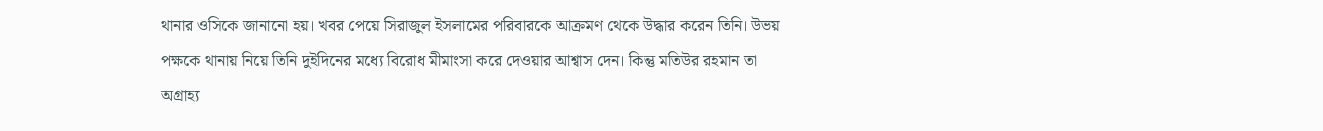থানার ওসিকে জানানো হয়। খবর পেয়ে সিরাজুল ইসলামের পরিবারকে আক্রমণ থেকে উদ্ধার করেন তিনি। উভয় পক্ষকে থানায় নিয়ে তিনি দুইদিনের মধ্যে বিরোধ মীমাংসা করে দেওয়ার আশ্বাস দেন। কিন্তু মতিউর রহমান তা অগ্রাহ্য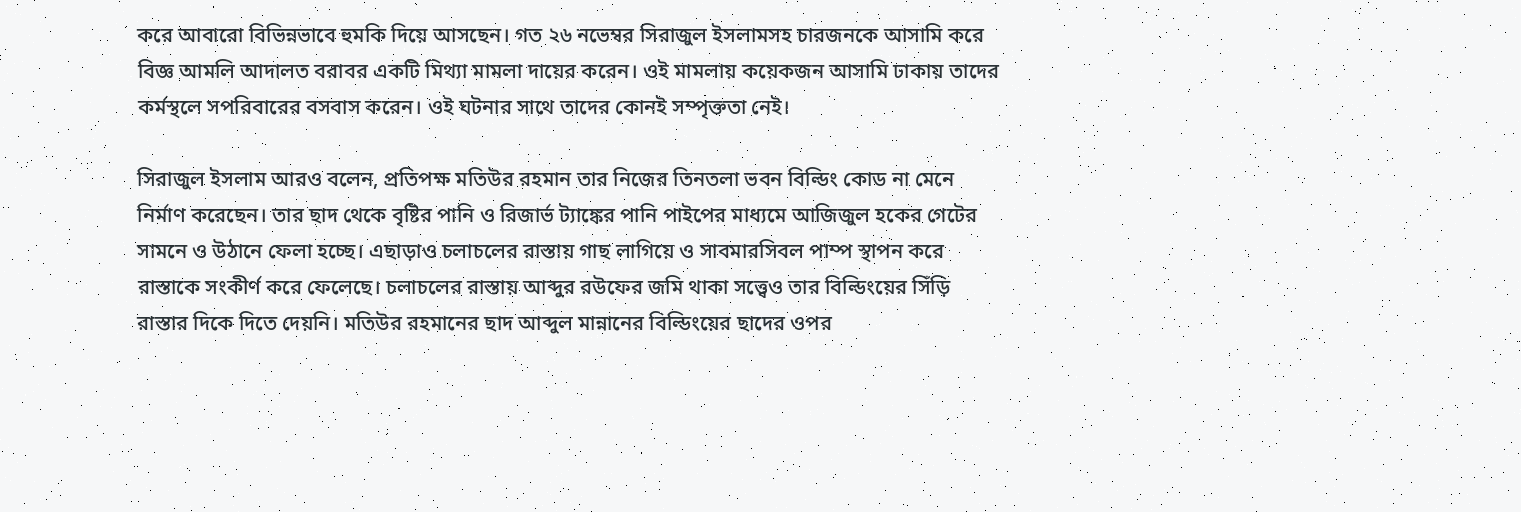করে আবারো বিভিন্নভাবে হুমকি দিয়ে আসছেন। গত ২৬ নভেম্বর সিরাজুল ইসলামসহ চারজনকে আসামি করে বিজ্ঞ আমলি আদালত বরাবর একটি মিথ্যা মামলা দায়ের করেন। ওই মামলায় কয়েকজন আসামি ঢাকায় তাদের কর্মস্থলে সপরিবারের বসবাস করেন। ওই ঘটনার সাথে তাদের কোনই সম্পৃক্ততা নেই।

সিরাজুল ইসলাম আরও বলেন, প্রতিপক্ষ মতিউর রহমান তার নিজের তিনতলা ভবন বিল্ডিং কোড না মেনে নির্মাণ করেছেন। তার ছাদ থেকে বৃষ্টির পানি ও রিজার্ভ ট্যাঙ্কের পানি পাইপের মাধ্যমে আজিজুল হকের গেটের সামনে ও উঠানে ফেলা হচ্ছে। এছাড়াও চলাচলের রাস্তায় গাছ লাগিয়ে ও সাবমারসিবল পাম্প স্থাপন করে রাস্তাকে সংকীর্ণ করে ফেলেছে। চলাচলের রাস্তায় আব্দুর রউফের জমি থাকা সত্ত্বেও তার বিল্ডিংয়ের সিঁড়ি রাস্তার দিকে দিতে দেয়নি। মতিউর রহমানের ছাদ আব্দুল মান্নানের বিল্ডিংয়ের ছাদের ওপর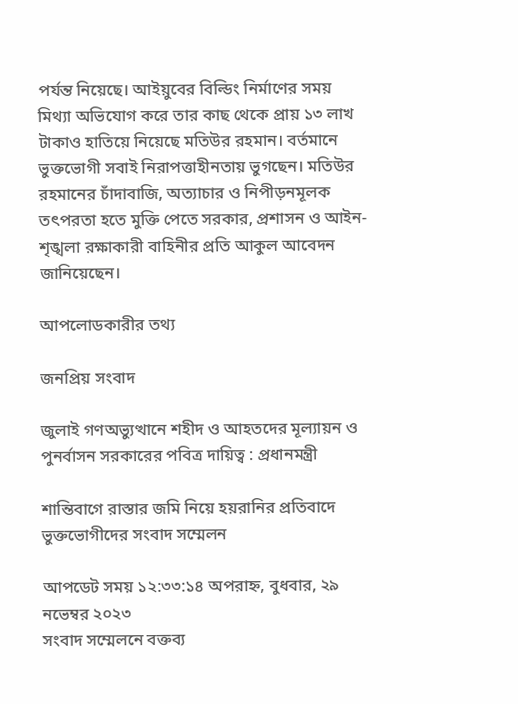পর্যন্ত নিয়েছে। আইয়ুবের বিল্ডিং নির্মাণের সময় মিথ্যা অভিযোগ করে তার কাছ থেকে প্রায় ১৩ লাখ টাকাও হাতিয়ে নিয়েছে মতিউর রহমান। বর্তমানে ভুক্তভোগী সবাই নিরাপত্তাহীনতায় ভুগছেন। মতিউর রহমানের চাঁদাবাজি, অত্যাচার ও নিপীড়নমূলক তৎপরতা হতে মুক্তি পেতে সরকার, প্রশাসন ও আইন-শৃঙ্খলা রক্ষাকারী বাহিনীর প্রতি আকুল আবেদন জানিয়েছেন।

আপলোডকারীর তথ্য

জনপ্রিয় সংবাদ

জুলাই গণঅভ্যুত্থানে শহীদ ও আহতদের মূল্যায়ন ও পুনর্বাসন সরকারের পবিত্র দায়িত্ব : প্রধানমন্ত্রী

শান্তিবাগে রাস্তার জমি নিয়ে হয়রানির প্রতিবাদে ভুক্তভোগীদের সংবাদ সম্মেলন

আপডেট সময় ১২:৩৩:১৪ অপরাহ্ন, বুধবার, ২৯ নভেম্বর ২০২৩
সংবাদ সম্মেলনে বক্তব্য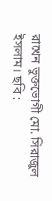রাখেন ভুক্তভোগী মো. সিরাজুল ইসলাম। ছবি :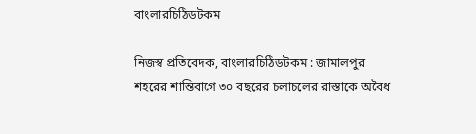বাংলারচিঠিডটকম

নিজস্ব প্রতিবেদক, বাংলারচিঠিডটকম : জামালপুর শহরের শান্তিবাগে ৩০ বছরের চলাচলের রাস্তাকে অবৈধ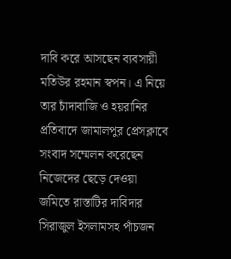দাবি করে আসছেন ব্যবসায়ী মতিউর রহমান স্বপন। এ নিয়ে তার চাঁদাবাজি ও হয়রানির প্রতিবাদে জামালপুর প্রেসক্লাবে সংবাদ সম্মেলন করেছেন নিজেদের ছেড়ে দেওয়া জমিতে রাস্তাটির দাবিদার সিরাজুল ইসলামসহ পাঁচজন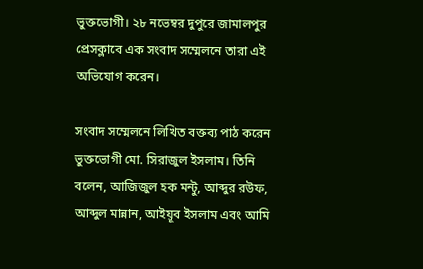ভুক্তভোগী। ২৮ নভেম্বর দুপুরে জামালপুর প্রেসক্লাবে এক সংবাদ সম্মেলনে তারা এই অভিযোগ করেন।

সংবাদ সম্মেলনে লিখিত বক্তব্য পাঠ করেন ভুক্তভোগী মো. সিরাজুল ইসলাম। তিনি বলেন, আজিজুল হক মন্টু, আব্দুর রউফ, আব্দুল মান্নান, আইয়ূব ইসলাম এবং আমি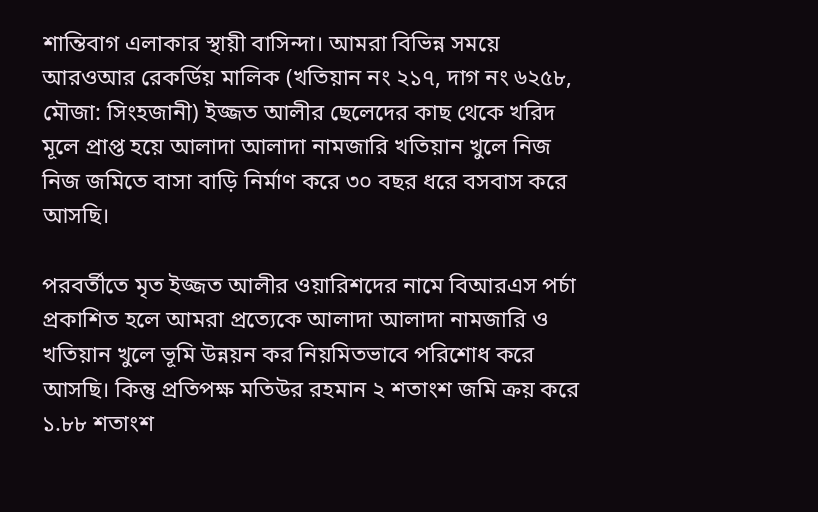শান্তিবাগ এলাকার স্থায়ী বাসিন্দা। আমরা বিভিন্ন সময়ে আরওআর রেকর্ডিয় মালিক (খতিয়ান নং ২১৭, দাগ নং ৬২৫৮, মৌজা: সিংহজানী) ইজ্জত আলীর ছেলেদের কাছ থেকে খরিদ মূলে প্রাপ্ত হয়ে আলাদা আলাদা নামজারি খতিয়ান খুলে নিজ নিজ জমিতে বাসা বাড়ি নির্মাণ করে ৩০ বছর ধরে বসবাস করে আসছি।

পরবর্তীতে মৃত ইজ্জত আলীর ওয়ারিশদের নামে বিআরএস পর্চা প্রকাশিত হলে আমরা প্রত্যেকে আলাদা আলাদা নামজারি ও খতিয়ান খুলে ভূমি উন্নয়ন কর নিয়মিতভাবে পরিশোধ করে আসছি। কিন্তু প্রতিপক্ষ মতিউর রহমান ২ শতাংশ জমি ক্রয় করে ১.৮৮ শতাংশ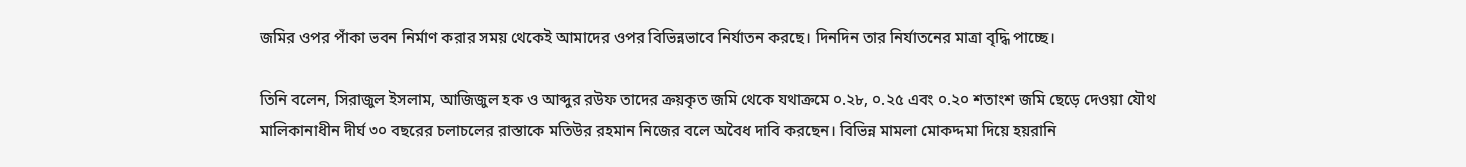জমির ওপর পাঁকা ভবন নির্মাণ করার সময় থেকেই আমাদের ওপর বিভিন্নভাবে নির্যাতন করছে। দিনদিন তার নির্যাতনের মাত্রা বৃদ্ধি পাচ্ছে।

তিনি বলেন, সিরাজুল ইসলাম, আজিজুল হক ও আব্দুর রউফ তাদের ক্রয়কৃত জমি থেকে যথাক্রমে ০.২৮, ০.২৫ এবং ০.২০ শতাংশ জমি ছেড়ে দেওয়া যৌথ মালিকানাধীন দীর্ঘ ৩০ বছরের চলাচলের রাস্তাকে মতিউর রহমান নিজের বলে অবৈধ দাবি করছেন। বিভিন্ন মামলা মোকদ্দমা দিয়ে হয়রানি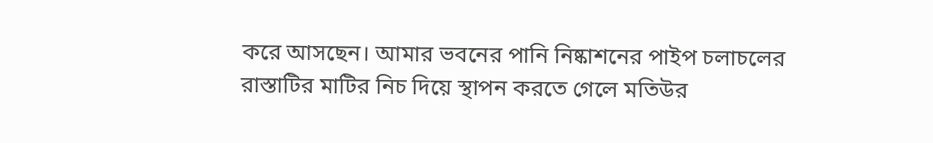করে আসছেন। আমার ভবনের পানি নিষ্কাশনের পাইপ চলাচলের রাস্তাটির মাটির নিচ দিয়ে স্থাপন করতে গেলে মতিউর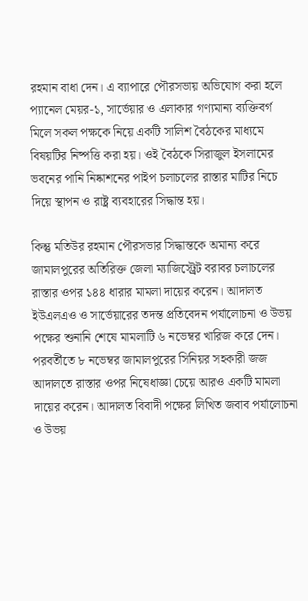রহমান বাধা দেন। এ ব্যাপারে পৌরসভায় অভিযোগ করা হলে প্যানেল মেয়র-১, সার্ভেয়ার ও এলাকার গণ্যমান্য ব্যক্তিবর্গ মিলে সকল পক্ষকে নিয়ে একটি সালিশ বৈঠকের মাধ্যমে বিষয়টির নিষ্পত্তি করা হয়। ওই বৈঠকে সিরাজুল ইসলামের ভবনের পানি নিষ্কাশনের পাইপ চলাচলের রাস্তার মাটির নিচে দিয়ে স্থাপন ও রাষ্ট্র ব্যবহারের সিদ্ধান্ত হয়।

কিন্তু মতিউর রহমান পৌরসভার সিদ্ধান্তকে অমান্য করে জামালপুরের অতিরিক্ত জেলা ম্যাজিস্ট্র্রেট বরাবর চলাচলের রাস্তার ওপর ১৪৪ ধারার মামলা দায়ের করেন। আদালত ইউএলএও ও সার্ভেয়ারের তদন্ত প্রতিবেদন পর্যালোচনা ও উভয় পক্ষের শুনানি শেষে মামলাটি ৬ নভেম্বর খারিজ করে দেন। পরবর্তীতে ৮ নভেম্বর জামালপুরের সিনিয়র সহকারী জজ আদালতে রাস্তার ওপর নিষেধাজ্ঞা চেয়ে আরও একটি মামলা দায়ের করেন। আদালত বিবাদী পক্ষের লিখিত জবাব পর্যালোচনা ও উভয়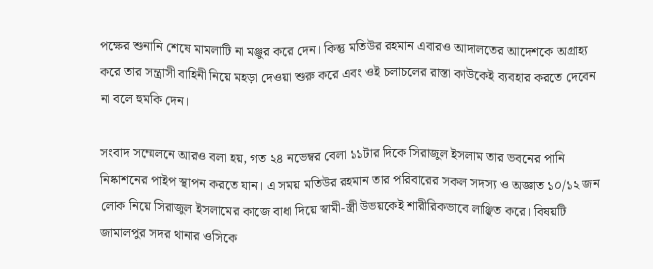পক্ষের শুনানি শেষে মামলাটি না মঞ্জুর করে দেন। কিন্তু মতিউর রহমান এবারও আদালতের আদেশকে অগ্রাহ্য করে তার সন্ত্রাসী বাহিনী নিয়ে মহড়া দেওয়া শুরু করে এবং ওই চলাচলের রাস্তা কাউকেই ব্যবহার করতে দেবেন না বলে হুমকি দেন।

সংবাদ সম্মেলনে আরও বলা হয়, গত ২৪ নভেম্বর বেলা ১১টার দিকে সিরাজুল ইসলাম তার ভবনের পানি নিষ্কাশনের পাইপ স্থাপন করতে যান। এ সময় মতিউর রহমান তার পরিবারের সকল সদস্য ও অজ্ঞাত ১০/১২ জন লোক নিয়ে সিরাজুল ইসলামের কাজে বাধা দিয়ে স্বামী-স্ত্রী উভয়কেই শারীরিকভাবে লাঞ্ছিত করে। বিষয়টি জামালপুর সদর থানার ওসিকে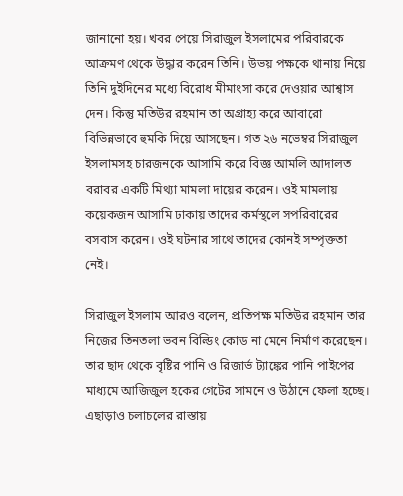জানানো হয়। খবর পেয়ে সিরাজুল ইসলামের পরিবারকে আক্রমণ থেকে উদ্ধার করেন তিনি। উভয় পক্ষকে থানায় নিয়ে তিনি দুইদিনের মধ্যে বিরোধ মীমাংসা করে দেওয়ার আশ্বাস দেন। কিন্তু মতিউর রহমান তা অগ্রাহ্য করে আবারো বিভিন্নভাবে হুমকি দিয়ে আসছেন। গত ২৬ নভেম্বর সিরাজুল ইসলামসহ চারজনকে আসামি করে বিজ্ঞ আমলি আদালত বরাবর একটি মিথ্যা মামলা দায়ের করেন। ওই মামলায় কয়েকজন আসামি ঢাকায় তাদের কর্মস্থলে সপরিবারের বসবাস করেন। ওই ঘটনার সাথে তাদের কোনই সম্পৃক্ততা নেই।

সিরাজুল ইসলাম আরও বলেন, প্রতিপক্ষ মতিউর রহমান তার নিজের তিনতলা ভবন বিল্ডিং কোড না মেনে নির্মাণ করেছেন। তার ছাদ থেকে বৃষ্টির পানি ও রিজার্ভ ট্যাঙ্কের পানি পাইপের মাধ্যমে আজিজুল হকের গেটের সামনে ও উঠানে ফেলা হচ্ছে। এছাড়াও চলাচলের রাস্তায়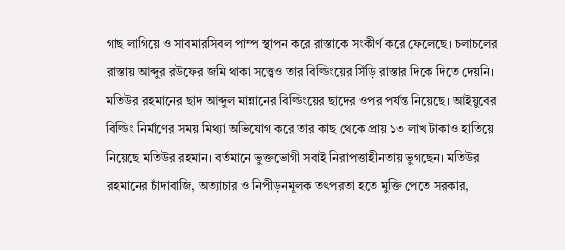গাছ লাগিয়ে ও সাবমারসিবল পাম্প স্থাপন করে রাস্তাকে সংকীর্ণ করে ফেলেছে। চলাচলের রাস্তায় আব্দুর রউফের জমি থাকা সত্ত্বেও তার বিল্ডিংয়ের সিঁড়ি রাস্তার দিকে দিতে দেয়নি। মতিউর রহমানের ছাদ আব্দুল মান্নানের বিল্ডিংয়ের ছাদের ওপর পর্যন্ত নিয়েছে। আইয়ুবের বিল্ডিং নির্মাণের সময় মিথ্যা অভিযোগ করে তার কাছ থেকে প্রায় ১৩ লাখ টাকাও হাতিয়ে নিয়েছে মতিউর রহমান। বর্তমানে ভুক্তভোগী সবাই নিরাপত্তাহীনতায় ভুগছেন। মতিউর রহমানের চাঁদাবাজি, অত্যাচার ও নিপীড়নমূলক তৎপরতা হতে মুক্তি পেতে সরকার,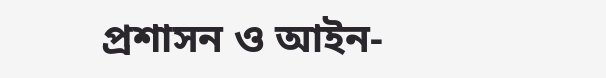প্রশাসন ও আইন-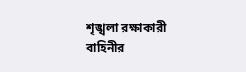শৃঙ্খলা রক্ষাকারী বাহিনীর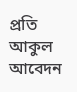প্রতি আকুল আবেদন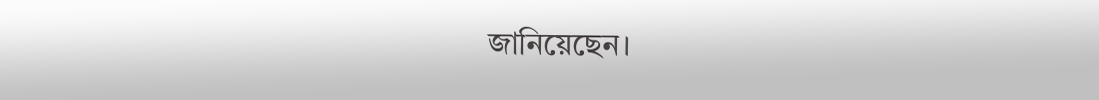জানিয়েছেন।